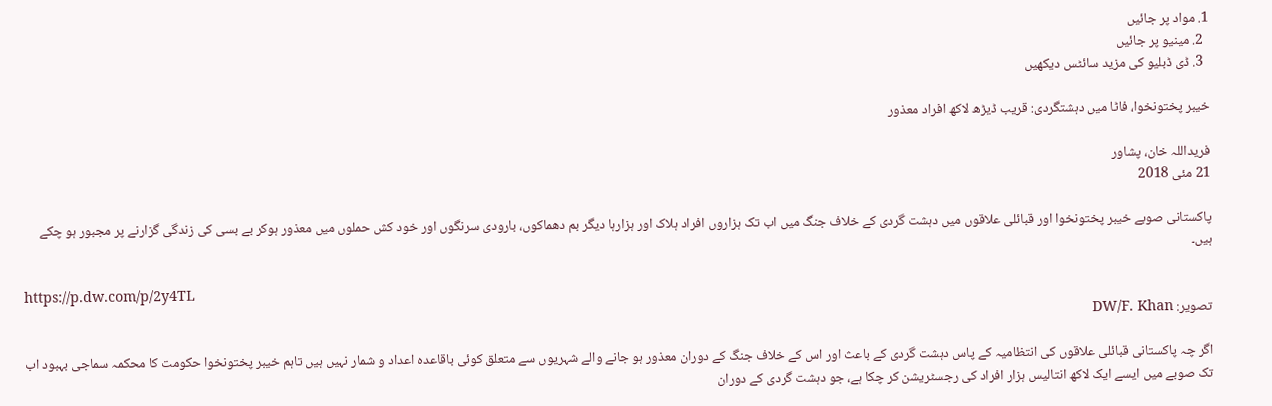1. مواد پر جائیں
  2. مینیو پر جائیں
  3. ڈی ڈبلیو کی مزید سائٹس دیکھیں

خیبر پختونخوا، فاٹا میں دہشتگردی: قریب ڈیڑھ لاکھ افراد معذور

فریداللہ خان، پشاور
21 مئی 2018

پاکستانی صوبے خیبر پختونخوا اور قبائلی علاقوں میں دہشت گردی کے خلاف جنگ میں اب تک ہزاروں افراد ہلاک اور ہزارہا دیگر بم دھماکوں، بارودی سرنگوں اور خود کش حملوں میں معذور ہوکر بے بسی کی زندگی گزارنے پر مجبور ہو چکے ہیں۔

https://p.dw.com/p/2y4TL
تصویر: DW/F. Khan

اگر چہ پاکستانی قبائلی علاقوں کی انتظامیہ کے پاس دہشت گردی کے باعث اور اس کے خلاف جنگ کے دوران معذور ہو جانے والے شہریوں سے متعلق کوئی باقاعدہ اعداد و شمار نہیں ہیں تاہم خیبر پختونخوا حکومت کا محکمہ سماجی بہبود اب تک صوبے میں ایسے ایک لاکھ انتالیس ہزار افراد کی رجسٹریشن کر چکا ہے، جو دہشت گردی کے دوران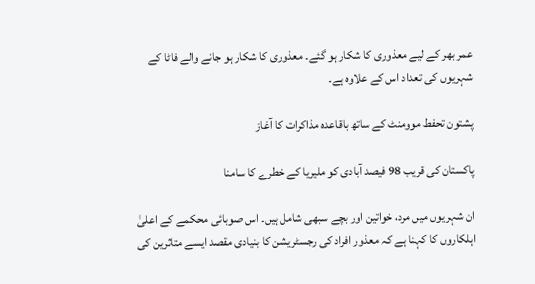عمر بھر کے لیے معذوری کا شکار ہو گئے۔ معذوری کا شکار ہو جانے والے فاٹا کے شہریوں کی تعداد اس کے علاوہ ہے۔

پشتون تحفط موومنٹ کے ساتھ باقاعدہ مذاکرات کا آغاز

پاکستان کی قریب 98 فیصد آبادی کو ملیریا کے خطرے کا سامنا

ان شہریوں میں مرد، خواتین اور بچے سبھی شامل ہیں۔ اس صوبائی محکمے کے اعلیٰ اہلکاروں کا کہنا ہے کہ معذور افراد کی رجسٹریشن کا بنیادی مقصد ایسے متاثرین کی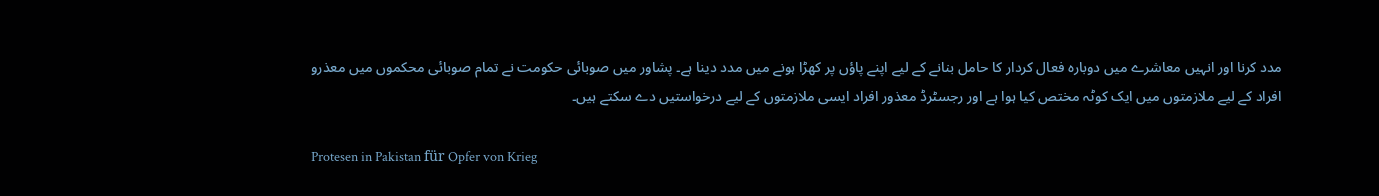مدد کرنا اور انہیں معاشرے میں دوبارہ فعال کردار کا حامل بنانے کے لیے اپنے پاؤں پر کھڑا ہونے میں مدد دینا ہے۔ پشاور میں صوبائی حکومت نے تمام صوبائی محکموں میں معذرو افراد کے لیے ملازمتوں میں ایک کوٹہ مختص کیا ہوا ہے اور رجسٹرڈ معذور افراد ایسی ملازمتوں کے لیے درخواستیں دے سکتے ہیں۔

Protesen in Pakistan für Opfer von Krieg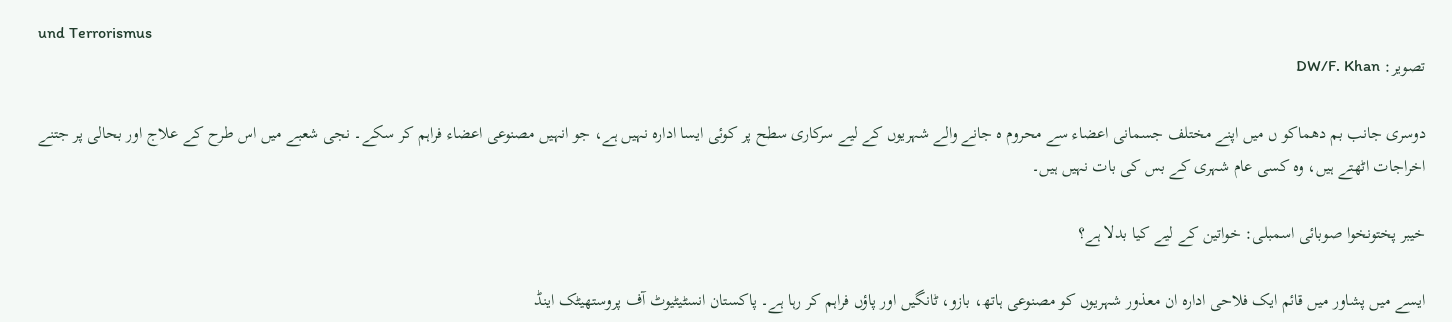und Terrorismus
تصویر: DW/F. Khan

دوسری جانب بم دھماکو ں میں اپنے مختلف جسمانی اعضاء سے محروم ہ جانے والے شہریوں کے لیے سرکاری سطح پر کوئی ایسا ادارہ نہیں ہے، جو انہیں مصنوعی اعضاء فراہم کر سکے۔ نجی شعبے میں اس طرح کے علاج اور بحالی پر جتنے اخراجات اٹھتے ہیں، وہ کسی عام شہری کے بس کی بات نہیں ہیں۔

خیبر پختونخوا صوبائی اسمبلی: خواتین کے لیے کیا بدلا ہے؟

ایسے میں پشاور میں قائم ایک فلاحی ادارہ ان معذور شہریوں کو مصنوعی ہاتھ، بازو، ٹانگیں اور پاؤں فراہم کر رہا ہے۔ پاکستان انسٹیٹیوٹ آف پروستھیٹک اینڈ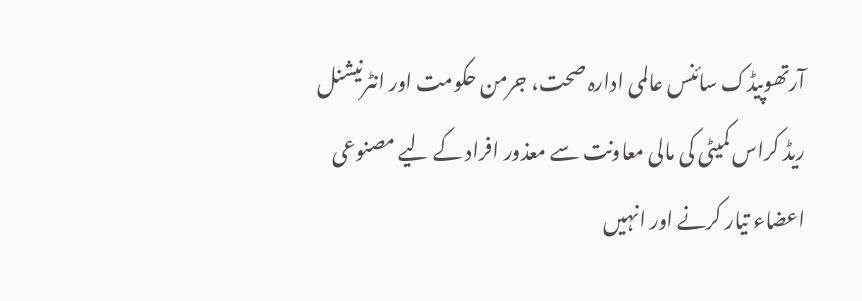آرتھوپیڈک سائنس عالمی ادارہ صحت، جرمن حکومت اور انٹرنیشنل ریڈ کراس کمیٹی کی مالی معاونت سے معذور افراد کے لیے مصنوعی اعضاء تیار کرنے اور انہیں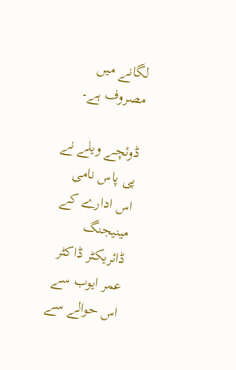لگانے میں مصروف ہے۔

ڈوئچے ویلے نے پی پاس نامی اس ادارے کے مینیجنگ ڈائریکٹر ڈاکٹر عمر ایوب سے اس حوالے سے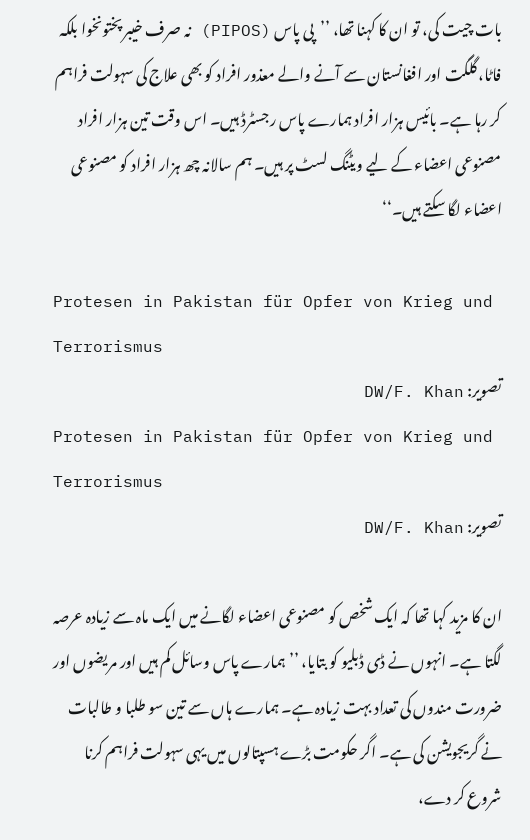بات چیت کی، تو ان کا کہنا تھا، ’’پی پاس (PIPOS) نہ صرف خیبر پختونخوا بلکہ فاٹا، گلگت اور افغانستان سے آنے والے معذور افراد کو بھی علاج کی سہولت فراہم کر رہا ہے۔ بائیس ہزار افراد ہمارے پاس رجسٹرڈ ہیں۔ اس وقت تین ہزار افراد مصنوعی اعضاء کے لیے ویٹنگ لسٹ پر ہیں۔ ہم سالانہ چھ ہزار افراد کو مصنوعی اعضاء لگا سکتے ہیں۔‘‘

Protesen in Pakistan für Opfer von Krieg und Terrorismus
تصویر: DW/F. Khan
Protesen in Pakistan für Opfer von Krieg und Terrorismus
تصویر: DW/F. Khan

ان کا مزید کہا تھا کہ ایک شخص کو مصنوعی اعضاء لگانے میں ایک ماہ سے زیادہ عرصہ لگتا ہے۔ انہوں نے ڈی ڈبلیو کو بتایا، ’’ہمارے پاس وسائل کم ہیں اور مریضوں اور ضرورت مندوں کی تعداد بہت زیادہ ہے۔ ہمارے ہاں سے تین سو طلبا و طالبات نے گریجویشن کی ہے۔ اگر حکومت بڑے ہسپتالوں میں یہی سہولت فراہم کرنا شروع کر دے،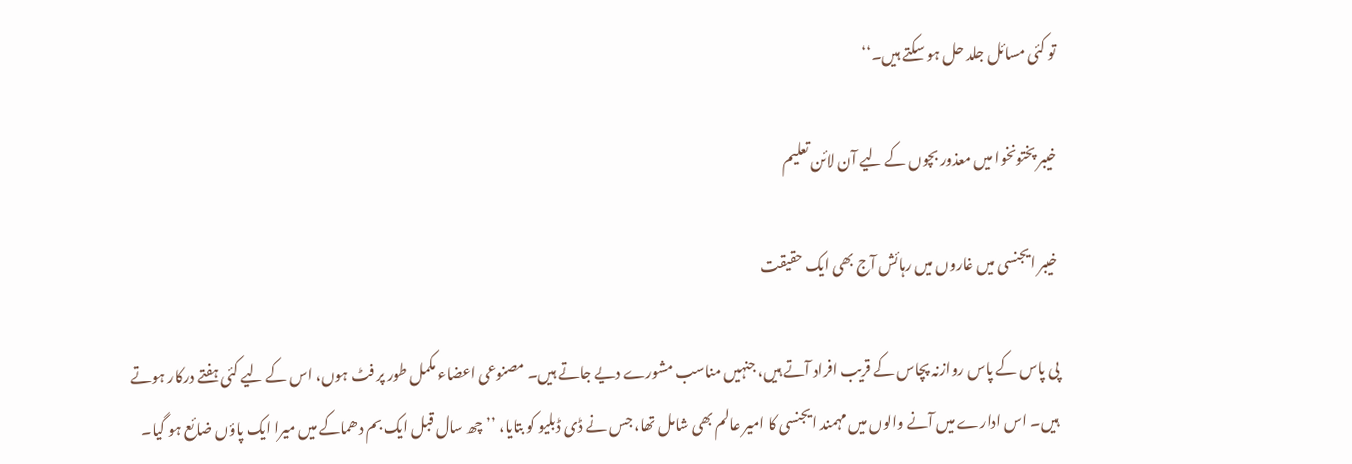تو کئی مسائل جلد حل ہو سکتے ہیں۔‘‘

خیبر پختونخوا میں معذور بچوں کے لیے آن لائن تعلیم

خيبر ايجنسی ميں غاروں ميں رہائش آج بھی ايک حقيقت

پی پاس کے پاس روازنہ پچاس کے قریب افراد آتے ہیں، جنہیں مناسب مشورے دیے جاتے ہیں۔ مصنوعی اعضاء مکمل طور پر فٹ ہوں، اس کے لیے کئی ہفتے درکار ہوتے ہیں۔ اس ادارے میں آنے والوں میں مہمند ایجنسی کا امیر عالم بھی شامل تھا، جس نے ڈی ڈبلیو کو بتایا، ’’چھ سال قبل ایک بم دھماکے میں میرا ایک پاؤں ضائع ہو گیا۔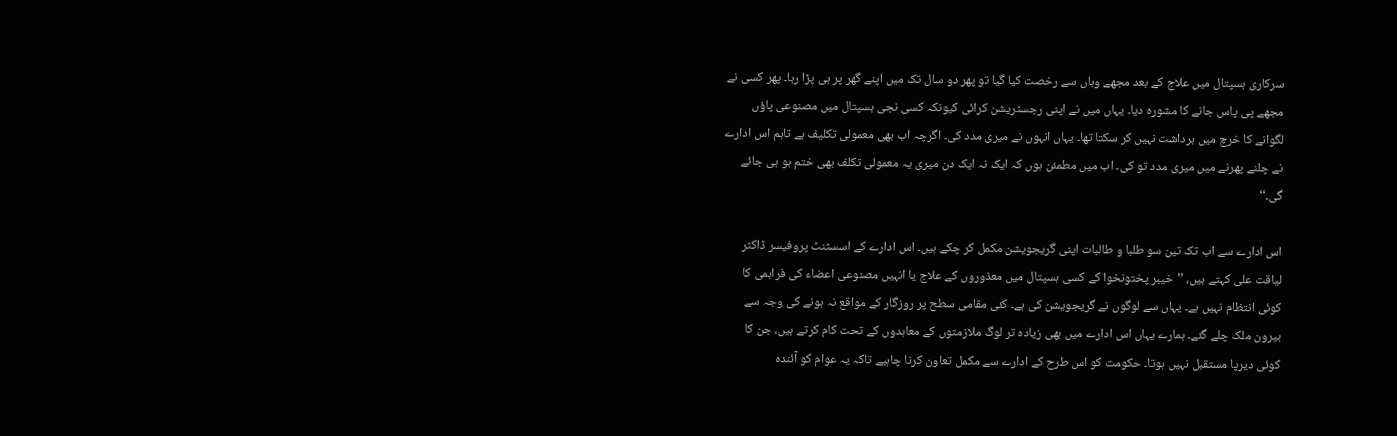سرکاری ہسپتال میں علاج کے بعد مجھے وہاں سے رخصت کیا گیا تو پھر دو سال تک میں اپنے گھر پر ہی پڑا رہا۔ پھر کسی نے مجھے پی پاس جانے کا مشورہ دیا۔ یہاں میں نے اپنی رجسٹریشن کرائی کیونکہ کسی نجی ہسپتال میں مصنوعی پاؤں لگوانے کا خرچ میں برداشت نہیں کر سکتا تھا۔ یہاں انہوں نے میری مدد کی۔ اگرچہ اب بھی معمولی تکلیف ہے تاہم اس ادارے نے چلنے پھرنے میں میری مدد تو کی۔ اب میں مطمئن ہوں کہ ایک نہ ایک دن میری یہ معمولی تکلف بھی ختم ہو ہی جائے گی۔‘‘

اس ادارے سے اب تک تین سو طلبا و طالبات اپنی گریجویشن مکمل کر چکے ہیں۔ اس ادارے کے اسسٹنٹ پروفیسر ڈاکٹر لیاقت علی کہتے ہیں، ’’خیبر پختونخوا کے کسی ہسپتال میں معذوروں کے علاج یا انہیں مصنوعی اعضاء کی فراہمی کا کوئی انتظام نہیں ہے۔ یہاں سے لوگوں نے گریجویشن کی ہے۔ کئی مقامی سطح پر روزگار کے مواقع نہ ہونے کی وجہ سے بیرون ملک چلے گئے۔ ہمارے یہاں اس ادارے میں بھی زیادہ تر لوگ ملازمتوں کے معاہدوں کے تحت کام کرتے ہیں، جن کا کوئی دیرپا مستقبل نہیں ہوتا۔ حکومت کو اس طرح کے ادارے سے مکمل تعاون کرنا چاہیے تاکہ یہ عوام کو آئندہ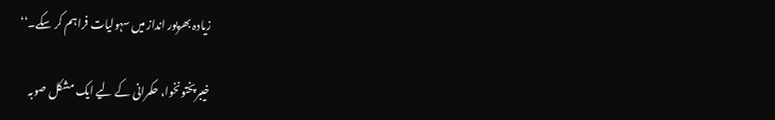زیادہ بھرپور انداز میں سہولیات فراہم کر سکے۔‘‘

خیبرپختونخوا، حکمرانی کے لیے ایک مشکل صوبہ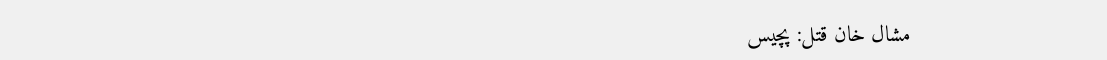مشال خان قتل: پچیس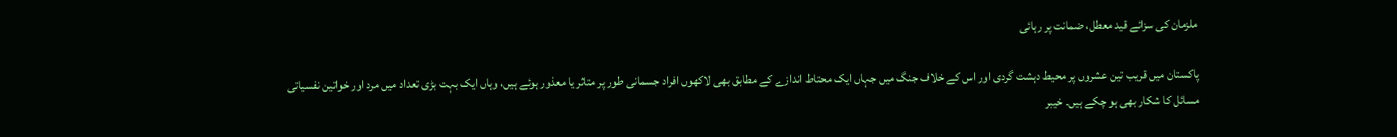ملزمان کی سزائے قید معطل، ضمانت پر رہائی

پاکستان میں قریب تین عشروں پر محیط دہشت گردی اور اس کے خلاف جنگ میں جہاں ایک محتاط اندازے کے مطابق بھی لاکھوں افراد جسمانی طور پر متاثر یا معذور ہوئے ہیں، وہاں ایک بہت بڑی تعداد میں مرد اور خواتین نفسیاتی مسائل کا شکار بھی ہو چکے ہیں۔ خیبر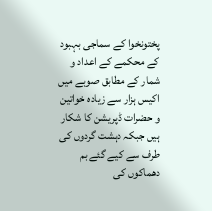پختونخوا کے سماجی بہبود کے محکمے کے اعداد و شمار کے مطابق صوبے میں اکیس ہزار سے زیادہ خواتین و حضرات ڈپریشن کا شکار ہیں جبکہ دہشت گردوں کی طرف سے کیے گئے بم دھماکوں کی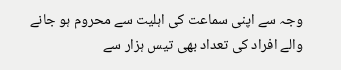وجہ سے اپنی سماعت کی اہلیت سے محروم ہو جانے والے افراد کی تعداد بھی تیس ہزار سے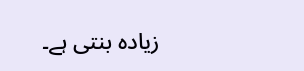زیادہ بنتی ہے۔